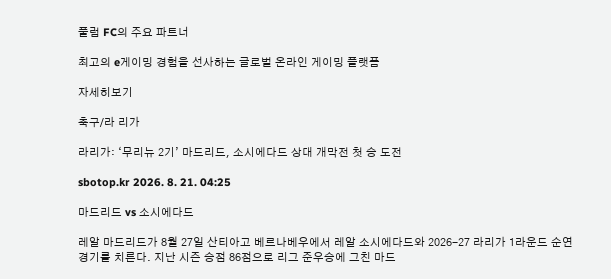풀럼 FC의 주요 파트너

최고의 e게이밍 경험을 선사하는 글로벌 온라인 게이밍 플랫폼

자세히보기

축구/라 리가

라리가: ‘무리뉴 2기’ 마드리드, 소시에다드 상대 개막전 첫 승 도전

sbotop.kr 2026. 8. 21. 04:25

마드리드 vs 소시에다드

레알 마드리드가 8월 27일 산티아고 베르나베우에서 레알 소시에다드와 2026-27 라리가 1라운드 순연 경기를 치른다. 지난 시즌 승점 86점으로 리그 준우승에 그친 마드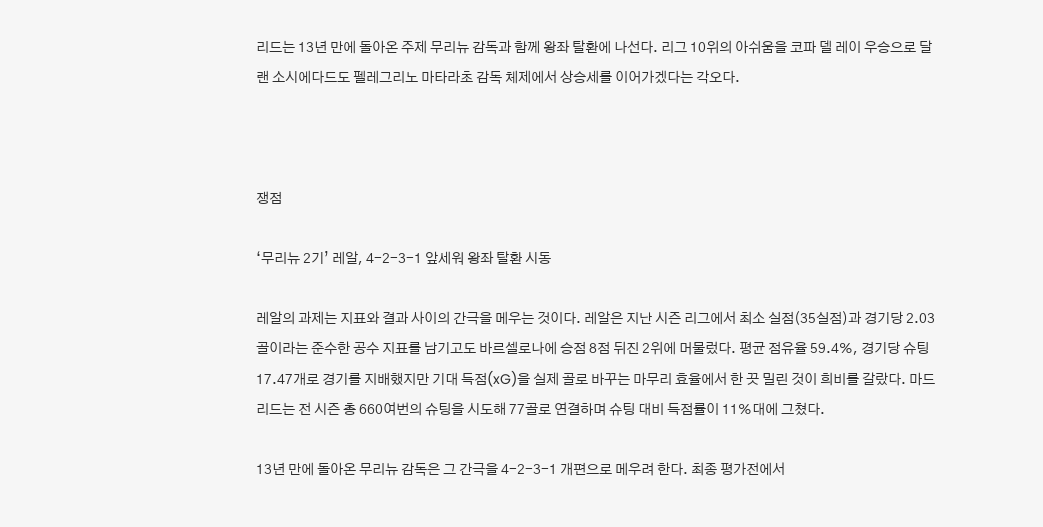리드는 13년 만에 돌아온 주제 무리뉴 감독과 함께 왕좌 탈환에 나선다. 리그 10위의 아쉬움을 코파 델 레이 우승으로 달랜 소시에다드도 펠레그리노 마타라초 감독 체제에서 상승세를 이어가겠다는 각오다.



쟁점

‘무리뉴 2기’ 레알, 4-2-3-1 앞세워 왕좌 탈환 시동

레알의 과제는 지표와 결과 사이의 간극을 메우는 것이다. 레알은 지난 시즌 리그에서 최소 실점(35실점)과 경기당 2.03골이라는 준수한 공수 지표를 남기고도 바르셀로나에 승점 8점 뒤진 2위에 머물렀다. 평균 점유율 59.4%, 경기당 슈팅 17.47개로 경기를 지배했지만 기대 득점(xG)을 실제 골로 바꾸는 마무리 효율에서 한 끗 밀린 것이 희비를 갈랐다. 마드리드는 전 시즌 총 660여번의 슈팅을 시도해 77골로 연결하며 슈팅 대비 득점률이 11%대에 그쳤다.

13년 만에 돌아온 무리뉴 감독은 그 간극을 4-2-3-1 개편으로 메우려 한다. 최종 평가전에서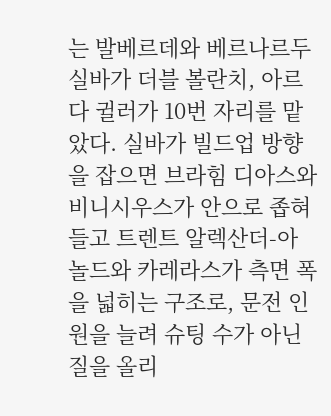는 발베르데와 베르나르두 실바가 더블 볼란치, 아르다 귈러가 10번 자리를 맡았다. 실바가 빌드업 방향을 잡으면 브라힘 디아스와 비니시우스가 안으로 좁혀 들고 트렌트 알렉산더-아놀드와 카레라스가 측면 폭을 넓히는 구조로, 문전 인원을 늘려 슈팅 수가 아닌 질을 올리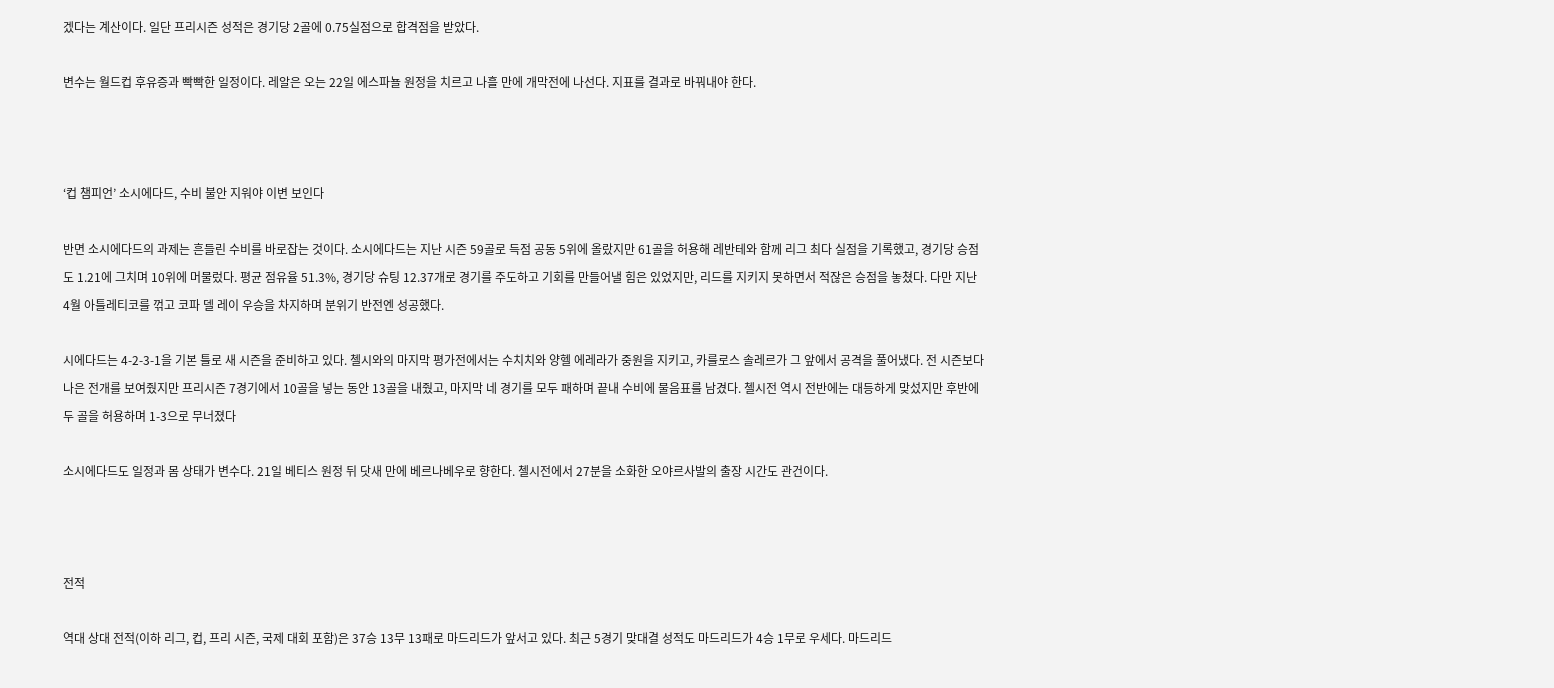겠다는 계산이다. 일단 프리시즌 성적은 경기당 2골에 0.75실점으로 합격점을 받았다.

변수는 월드컵 후유증과 빡빡한 일정이다. 레알은 오는 22일 에스파뇰 원정을 치르고 나흘 만에 개막전에 나선다. 지표를 결과로 바꿔내야 한다.



‘컵 챔피언’ 소시에다드, 수비 불안 지워야 이변 보인다

반면 소시에다드의 과제는 흔들린 수비를 바로잡는 것이다. 소시에다드는 지난 시즌 59골로 득점 공동 5위에 올랐지만 61골을 허용해 레반테와 함께 리그 최다 실점을 기록했고, 경기당 승점도 1.21에 그치며 10위에 머물렀다. 평균 점유율 51.3%, 경기당 슈팅 12.37개로 경기를 주도하고 기회를 만들어낼 힘은 있었지만, 리드를 지키지 못하면서 적잖은 승점을 놓쳤다. 다만 지난 4월 아틀레티코를 꺾고 코파 델 레이 우승을 차지하며 분위기 반전엔 성공했다.

시에다드는 4-2-3-1을 기본 틀로 새 시즌을 준비하고 있다. 첼시와의 마지막 평가전에서는 수치치와 양헬 에레라가 중원을 지키고, 카를로스 솔레르가 그 앞에서 공격을 풀어냈다. 전 시즌보다 나은 전개를 보여줬지만 프리시즌 7경기에서 10골을 넣는 동안 13골을 내줬고, 마지막 네 경기를 모두 패하며 끝내 수비에 물음표를 남겼다. 첼시전 역시 전반에는 대등하게 맞섰지만 후반에 두 골을 허용하며 1-3으로 무너졌다

소시에다드도 일정과 몸 상태가 변수다. 21일 베티스 원정 뒤 닷새 만에 베르나베우로 향한다. 첼시전에서 27분을 소화한 오야르사발의 출장 시간도 관건이다.



전적

역대 상대 전적(이하 리그, 컵, 프리 시즌, 국제 대회 포함)은 37승 13무 13패로 마드리드가 앞서고 있다. 최근 5경기 맞대결 성적도 마드리드가 4승 1무로 우세다. 마드리드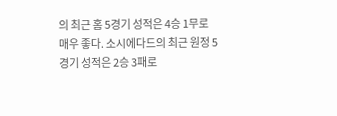의 최근 홈 5경기 성적은 4승 1무로 매우 좋다. 소시에다드의 최근 원정 5경기 성적은 2승 3패로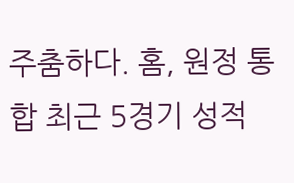주춤하다. 홈, 원정 통합 최근 5경기 성적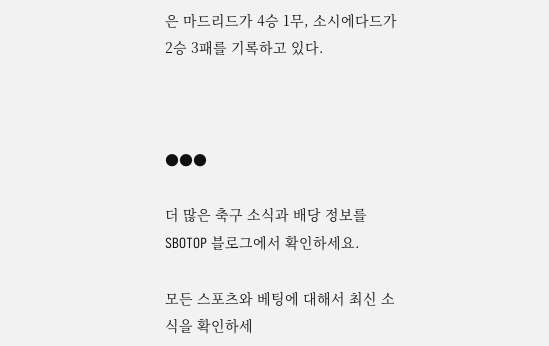은 마드리드가 4승 1무, 소시에다드가 2승 3패를 기록하고 있다.



●●●

더 많은 축구 소식과 배당 정보를 SBOTOP 블로그에서 확인하세요.

모든 스포츠와 베팅에 대해서 최신 소식을 확인하세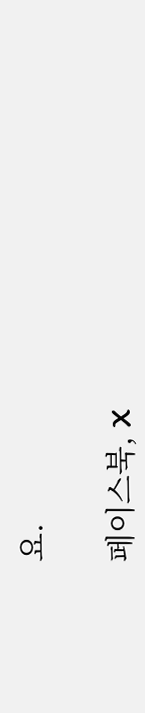요.

페이스북, X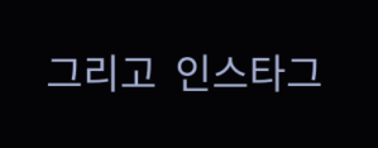그리고  인스타그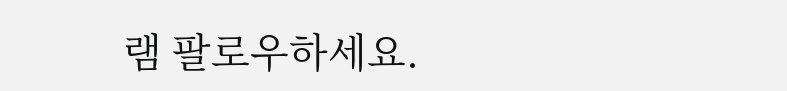램 팔로우하세요.